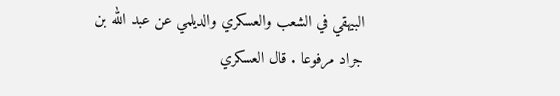البيهقي في الشعب والعسكري والديلمي عن عبد الله بن جراد مرفوعا . قال العسكري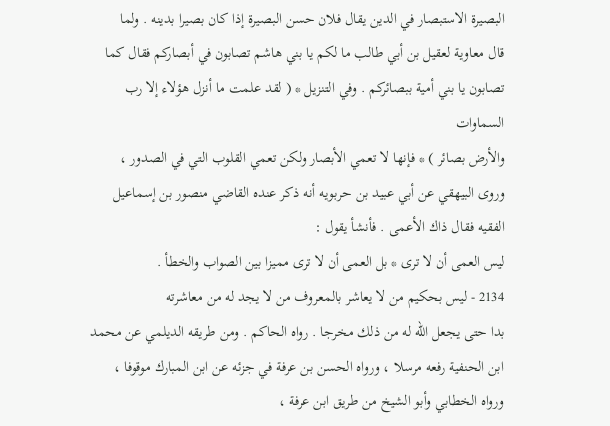البصيرة الاستبصار في الدين يقال فلان حسن البصيرة إذا كان بصيرا بدينه . ولما
قال معاوية لعقيل بن أبي طالب ما لكم يا بني هاشم تصابون في أبصاركم فقال كما
تصابون يا بني أمية ببصائركم . وفي التنزيل * ( لقد علمت ما أنزل هؤلاء إلا رب السماوات
والأرض بصائر ) * فإنها لا تعمي الأبصار ولكن تعمي القلوب التي في الصدور ،
وروى البيهقي عن أبي عبيد بن حربويه أنه ذكر عنده القاضي منصور بن إسماعيل
الفقيه فقال ذاك الأعمى . فأنشأ يقول :
ليس العمى أن لا ترى * بل العمى أن لا ترى مميزا بين الصواب والخطأ .
2134 - ليس بحكيم من لا يعاشر بالمعروف من لا يجد له من معاشرته
بدا حتى يجعل الله له من ذلك مخرجا . رواه الحاكم . ومن طريقه الديلمي عن محمد
ابن الحنفية رفعه مرسلا ، ورواه الحسن بن عرفة في جزئه عن ابن المبارك موقوفا ،
ورواه الخطابي وأبو الشيخ من طريق ابن عرفة ،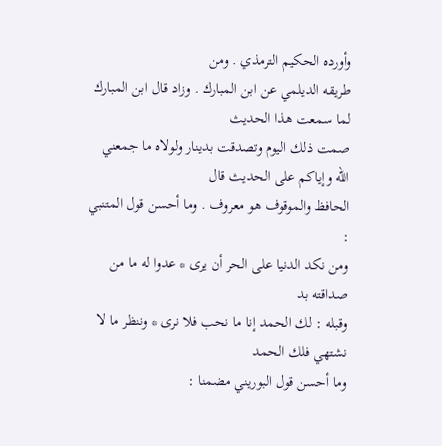وأورده الحكيم الترمذي . ومن
طريقه الديلمي عن ابن المبارك . وزاد قال ابن المبارك لما سمعت هذا الحديث
صمت ذلك اليوم وتصدقت بدينار ولولاه ما جمعني الله وإياكم على الحديث قال
الحافظ والموقوف هو معروف . وما أحسن قول المتنبي :
ومن نكد الدنيا على الحر أن يرى * عدوا له ما من صداقته بد
وقبله : لك الحمد إنا ما نحب فلا نرى * وننظر ما لا نشتهي فلك الحمد
وما أحسن قول البوريني مضمنا :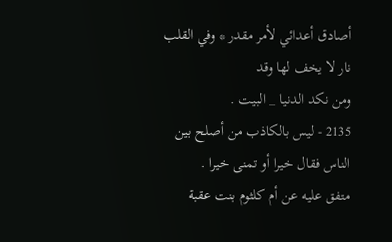أصادق أعدائي لأمر مقدر * وفي القلب نار لا يخف لها وقد
ومن نكد الدنيا _ البيت .
2135 - ليس بالكاذب من أصلح بين الناس فقال خيرا أو تمنى خيرا .
متفق عليه عن أم كلثوم بنت عقبة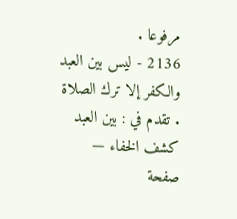مرفوعا .
2136 - ليس بين العبد والكفر إلا ترك الصلاة . تقدم في : بين العبد
كشف الخفاء — صفحة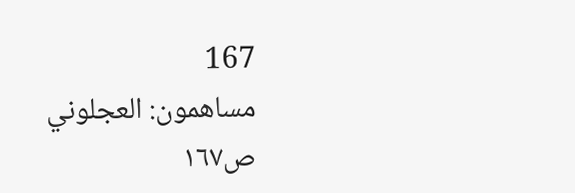167
مساهمون: العجلوني
ص١٦٧